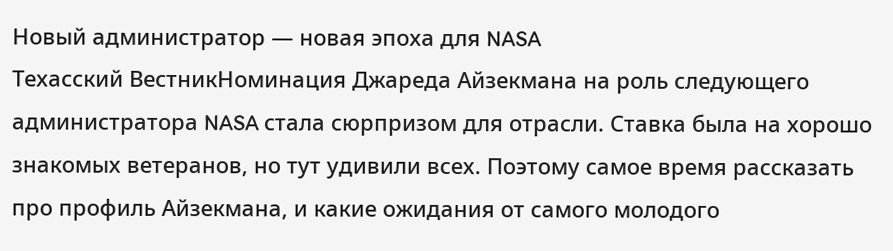Новый администратор — новая эпоха для NASA
Техасский ВестникНоминация Джареда Айзекмана на роль следующего администратора NASA стала сюрпризом для отрасли. Ставка была на хорошо знакомых ветеранов, но тут удивили всех. Поэтому самое время рассказать про профиль Айзекмана, и какие ожидания от самого молодого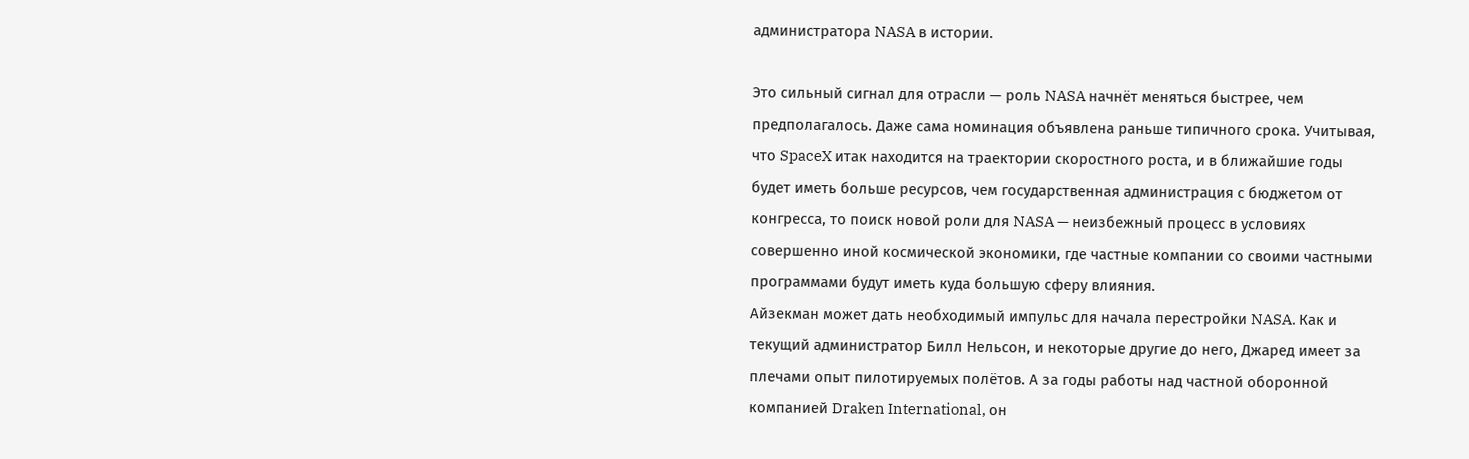администратора NASA в истории.

Это сильный сигнал для отрасли — роль NASA начнёт меняться быстрее, чем предполагалось. Даже сама номинация объявлена раньше типичного срока. Учитывая, что SpaceX итак находится на траектории скоростного роста, и в ближайшие годы будет иметь больше ресурсов, чем государственная администрация с бюджетом от конгресса, то поиск новой роли для NASA — неизбежный процесс в условиях совершенно иной космической экономики, где частные компании со своими частными программами будут иметь куда большую сферу влияния.
Айзекман может дать необходимый импульс для начала перестройки NASA. Как и текущий администратор Билл Нельсон, и некоторые другие до него, Джаред имеет за плечами опыт пилотируемых полётов. А за годы работы над частной оборонной компанией Draken International, он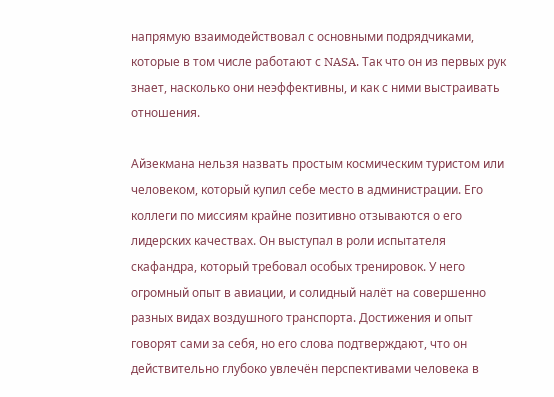напрямую взаимодействовал с основными подрядчиками, которые в том числе работают с NASA. Так что он из первых рук знает, насколько они неэффективны, и как с ними выстраивать отношения.

Айзекмана нельзя назвать простым космическим туристом или человеком, который купил себе место в администрации. Его коллеги по миссиям крайне позитивно отзываются о его лидерских качествах. Он выступал в роли испытателя скафандра, который требовал особых тренировок. У него огромный опыт в авиации, и солидный налёт на совершенно разных видах воздушного транспорта. Достижения и опыт говорят сами за себя, но его слова подтверждают, что он действительно глубоко увлечён перспективами человека в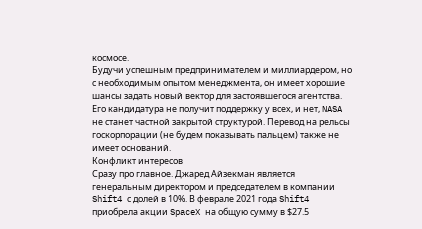космосе.
Будучи успешным предпринимателем и миллиардером, но с необходимым опытом менеджмента, он имеет хорошие шансы задать новый вектор для застоявшегося агентства. Его кандидатура не получит поддержку у всех, и нет, NASA не станет частной закрытой структурой. Перевод на рельсы госкорпорации (не будем показывать пальцем) также не имеет оснований.
Конфликт интересов
Сразу про главное. Джаред Айзекман является генеральным директором и председателем в компании Shift4 с долей в 10%. В феврале 2021 года Shift4 приобрела акции SpaceX на общую сумму в $27.5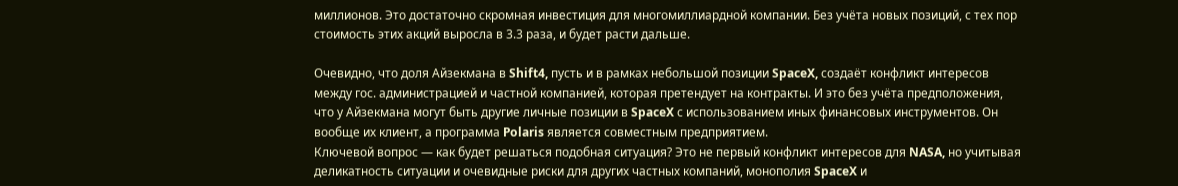миллионов. Это достаточно скромная инвестиция для многомиллиардной компании. Без учёта новых позиций, с тех пор стоимость этих акций выросла в 3.3 раза, и будет расти дальше.

Очевидно, что доля Айзекмана в Shift4, пусть и в рамках небольшой позиции SpaceX, создаёт конфликт интересов между гос. администрацией и частной компанией, которая претендует на контракты. И это без учёта предположения, что у Айзекмана могут быть другие личные позиции в SpaceX с использованием иных финансовых инструментов. Он вообще их клиент, а программа Polaris является совместным предприятием.
Ключевой вопрос — как будет решаться подобная ситуация? Это не первый конфликт интересов для NASA, но учитывая деликатность ситуации и очевидные риски для других частных компаний, монополия SpaceX и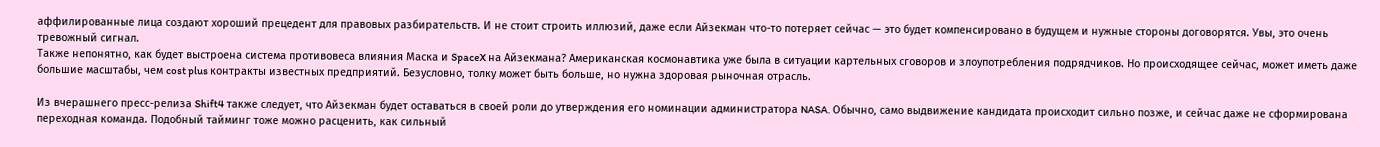аффилированные лица создают хороший прецедент для правовых разбирательств. И не стоит строить иллюзий, даже если Айзекман что-то потеряет сейчас — это будет компенсировано в будущем и нужные стороны договорятся. Увы, это очень тревожный сигнал.
Также непонятно, как будет выстроена система противовеса влияния Маска и SpaceX на Айзекмана? Американская космонавтика уже была в ситуации картельных сговоров и злоупотребления подрядчиков. Но происходящее сейчас, может иметь даже большие масштабы, чем cost plus контракты известных предприятий. Безусловно, толку может быть больше, но нужна здоровая рыночная отрасль.

Из вчерашнего пресс-релиза Shift4 также следует, что Айзекман будет оставаться в своей роли до утверждения его номинации администратора NASA. Обычно, само выдвижение кандидата происходит сильно позже, и сейчас даже не сформирована переходная команда. Подобный тайминг тоже можно расценить, как сильный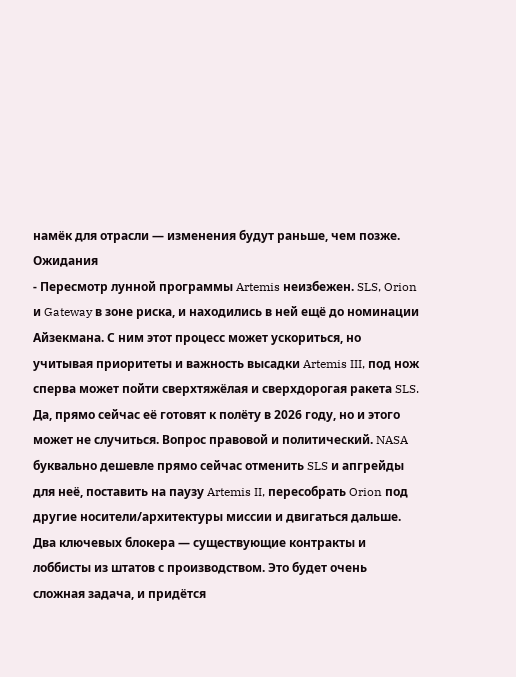намёк для отрасли — изменения будут раньше, чем позже.
Ожидания
- Пересмотр лунной программы Artemis неизбежен. SLS, Orion и Gateway в зоне риска, и находились в ней ещё до номинации Айзекмана. С ним этот процесс может ускориться, но учитывая приоритеты и важность высадки Artemis III, под нож сперва может пойти сверхтяжёлая и сверхдорогая ракета SLS. Да, прямо сейчас её готовят к полёту в 2026 году, но и этого может не случиться. Вопрос правовой и политический. NASA буквально дешевле прямо сейчас отменить SLS и апгрейды для неё, поставить на паузу Artemis II, пересобрать Orion под другие носители/архитектуры миссии и двигаться дальше. Два ключевых блокера — существующие контракты и лоббисты из штатов с производством. Это будет очень сложная задача, и придётся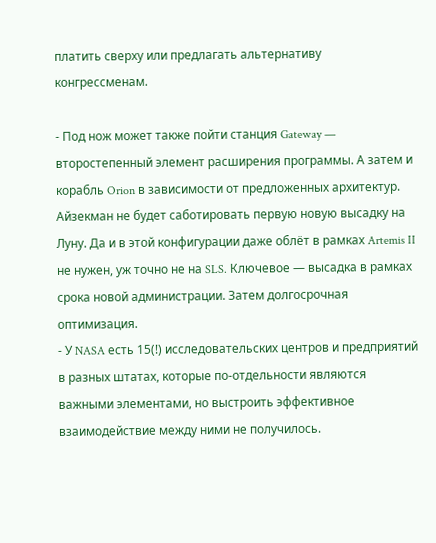платить сверху или предлагать альтернативу конгрессменам.

- Под нож может также пойти станция Gateway — второстепенный элемент расширения программы. А затем и корабль Orion в зависимости от предложенных архитектур. Айзекман не будет саботировать первую новую высадку на Луну. Да и в этой конфигурации даже облёт в рамках Artemis II не нужен, уж точно не на SLS. Ключевое — высадка в рамках срока новой администрации. Затем долгосрочная оптимизация.
- У NASA есть 15(!) исследовательских центров и предприятий в разных штатах, которые по-отдельности являются важными элементами, но выстроить эффективное взаимодействие между ними не получилось.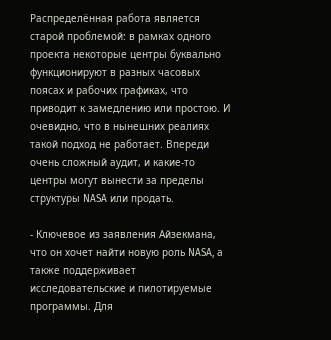Распределённая работа является старой проблемой: в рамках одного проекта некоторые центры буквально функционируют в разных часовых поясах и рабочих графиках, что приводит к замедлению или простою. И очевидно, что в нынешних реалиях такой подход не работает. Впереди очень сложный аудит, и какие-то центры могут вынести за пределы структуры NASA или продать.

- Ключевое из заявления Айзекмана, что он хочет найти новую роль NASA, а также поддерживает исследовательские и пилотируемые программы. Для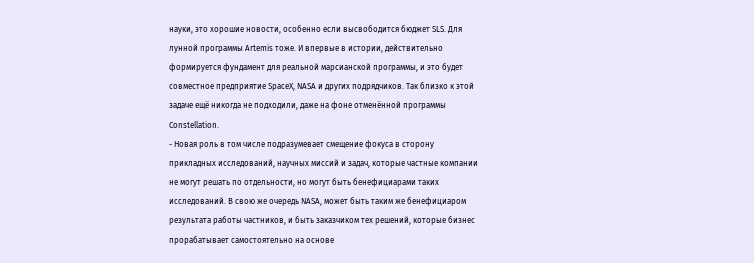науки, это хорошие новости, особенно если высвободится бюджет SLS. Для лунной программы Artemis тоже. И впервые в истории, действительно формируется фундамент для реальной марсианской программы, и это будет совместное предприятие SpaceX, NASA и других подрядчиков. Так близко к этой задаче ещё никогда не подходили, даже на фоне отменённой программы Constellation.
- Новая роль в том числе подразумевает смещение фокуса в сторону прикладных исследований, научных миссий и задач, которые частные компании не могут решать по отдельности, но могут быть бенефициарами таких исследований. В свою же очередь NASA, может быть таким же бенефициаром результата работы частников, и быть заказчиком тех решений, которые бизнес прорабатывает самостоятельно на основе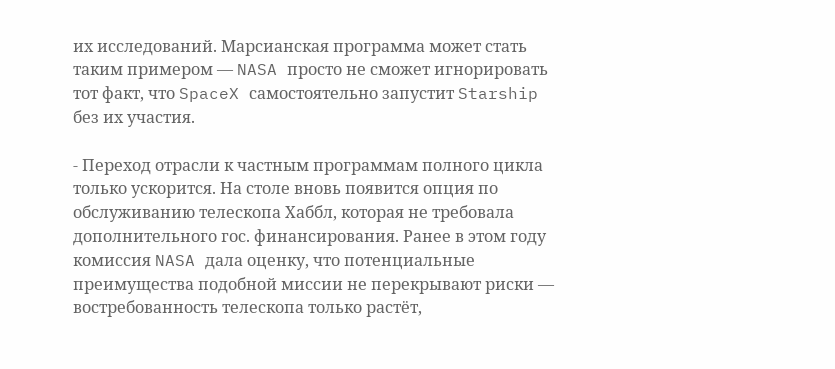их исследований. Марсианская программа может стать таким примером — NASA просто не сможет игнорировать тот факт, что SpaceX самостоятельно запустит Starship без их участия.

- Переход отрасли к частным программам полного цикла только ускорится. На столе вновь появится опция по обслуживанию телескопа Хаббл, которая не требовала дополнительного гос. финансирования. Ранее в этом году комиссия NASA дала оценку, что потенциальные преимущества подобной миссии не перекрывают риски — востребованность телескопа только растёт,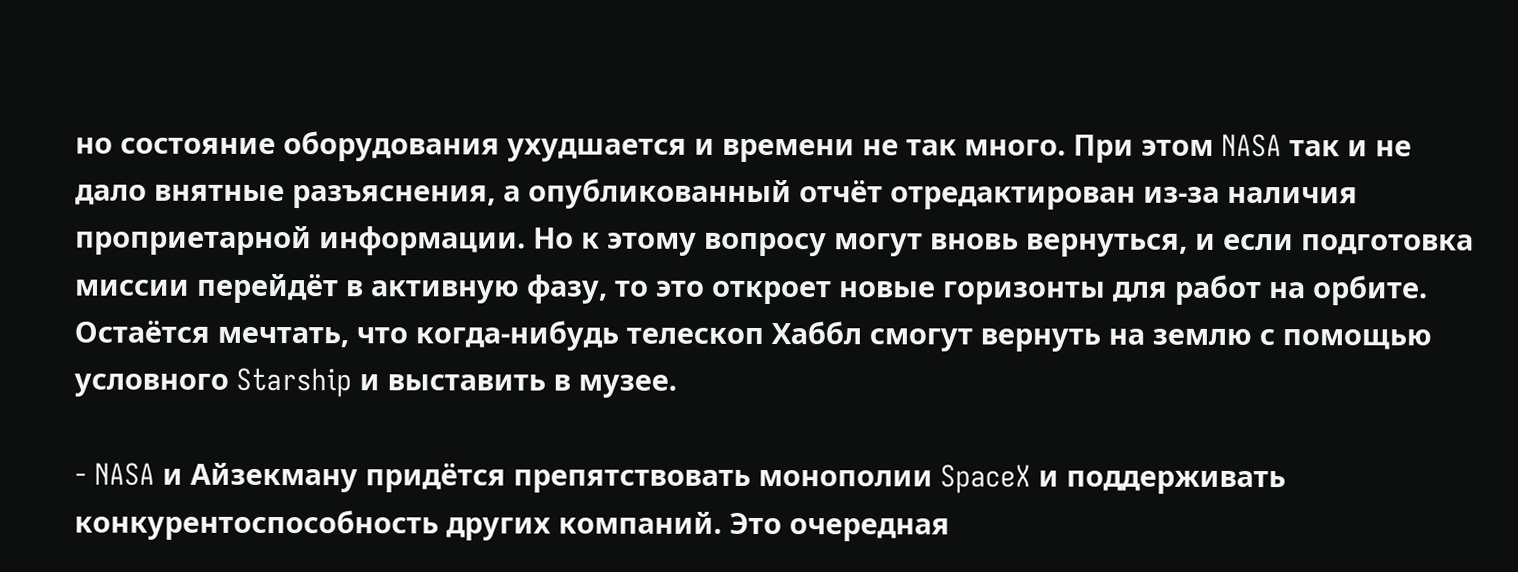но состояние оборудования ухудшается и времени не так много. При этом NASA так и не дало внятные разъяснения, а опубликованный отчёт отредактирован из-за наличия проприетарной информации. Но к этому вопросу могут вновь вернуться, и если подготовка миссии перейдёт в активную фазу, то это откроет новые горизонты для работ на орбите. Остаётся мечтать, что когда-нибудь телескоп Хаббл смогут вернуть на землю с помощью условного Starship и выставить в музее.

- NASA и Айзекману придётся препятствовать монополии SpaceX и поддерживать конкурентоспособность других компаний. Это очередная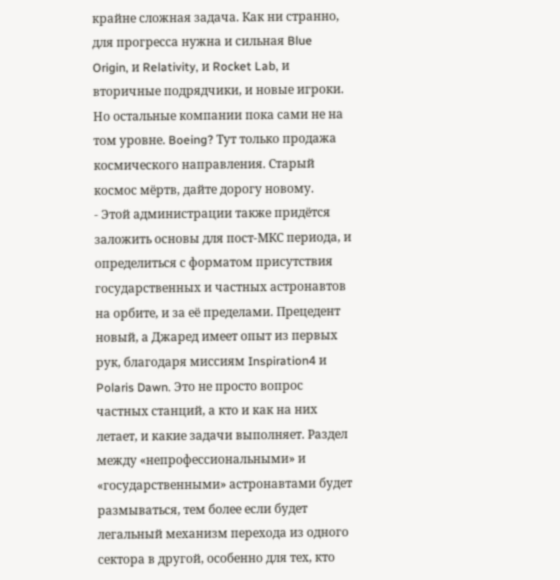крайне сложная задача. Как ни странно, для прогресса нужна и сильная Blue Origin, и Relativity, и Rocket Lab, и вторичные подрядчики, и новые игроки. Но остальные компании пока сами не на том уровне. Boeing? Тут только продажа космического направления. Старый космос мёртв, дайте дорогу новому.
- Этой администрации также придётся заложить основы для пост-МКС периода, и определиться с форматом присутствия государственных и частных астронавтов на орбите, и за её пределами. Прецедент новый, а Джаред имеет опыт из первых рук, благодаря миссиям Inspiration4 и Polaris Dawn. Это не просто вопрос частных станций, а кто и как на них летает, и какие задачи выполняет. Раздел между «непрофессиональными» и «государственными» астронавтами будет размываться, тем более если будет легальный механизм перехода из одного сектора в другой, особенно для тех, кто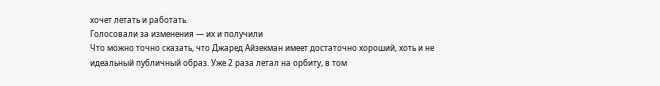хочет летать и работать.
Голосовали за изменения — их и получили
Что можно точно сказать, что Джаред Айзекман имеет достаточно хороший, хоть и не идеальный публичный образ. Уже 2 раза летал на орбиту, в том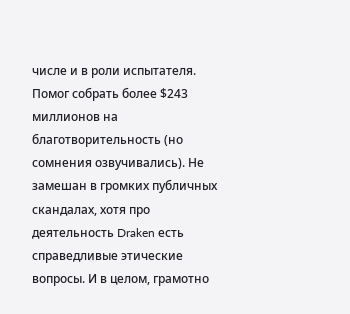числе и в роли испытателя. Помог собрать более $243 миллионов на благотворительность (но сомнения озвучивались). Не замешан в громких публичных скандалах, хотя про деятельность Draken есть справедливые этические вопросы. И в целом, грамотно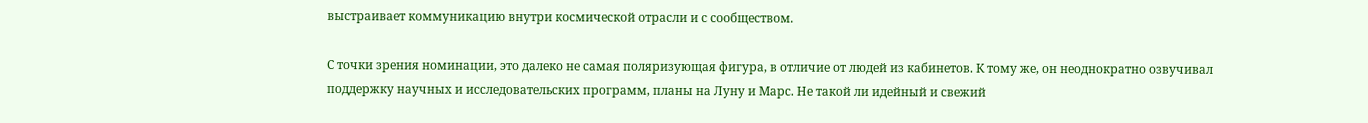выстраивает коммуникацию внутри космической отрасли и с сообществом.

С точки зрения номинации, это далеко не самая поляризующая фигура, в отличие от людей из кабинетов. К тому же, он неоднократно озвучивал поддержку научных и исследовательских программ, планы на Луну и Марс. Не такой ли идейный и свежий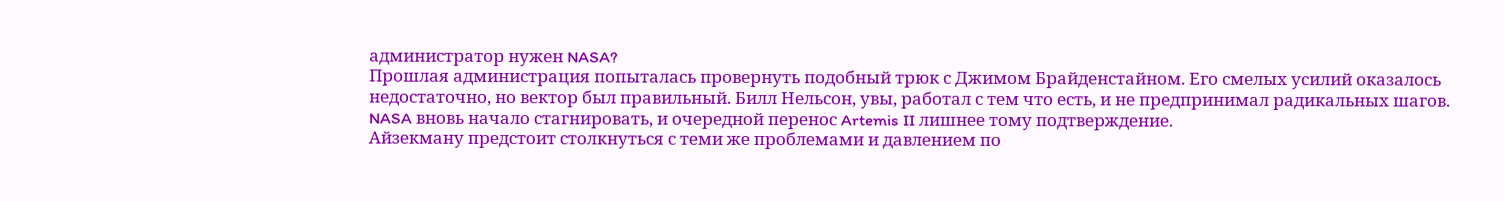администратор нужен NASA?
Прошлая администрация попыталась провернуть подобный трюк с Джимом Брайденстайном. Его смелых усилий оказалось недостаточно, но вектор был правильный. Билл Нельсон, увы, работал с тем что есть, и не предпринимал радикальных шагов. NASA вновь начало стагнировать, и очередной перенос Artemis II лишнее тому подтверждение.
Айзекману предстоит столкнуться с теми же проблемами и давлением по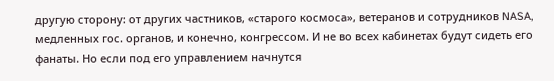другую сторону: от других частников, «старого космоса», ветеранов и сотрудников NASA, медленных гос. органов, и конечно, конгрессом. И не во всех кабинетах будут сидеть его фанаты. Но если под его управлением начнутся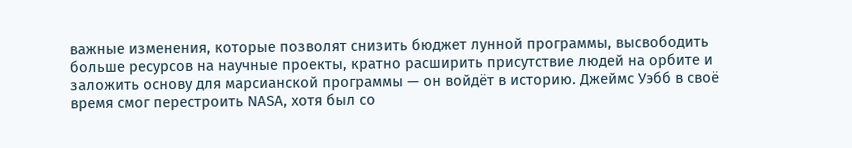важные изменения, которые позволят снизить бюджет лунной программы, высвободить больше ресурсов на научные проекты, кратно расширить присутствие людей на орбите и заложить основу для марсианской программы — он войдёт в историю. Джеймс Уэбб в своё время смог перестроить NASA, хотя был со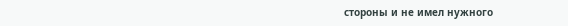стороны и не имел нужного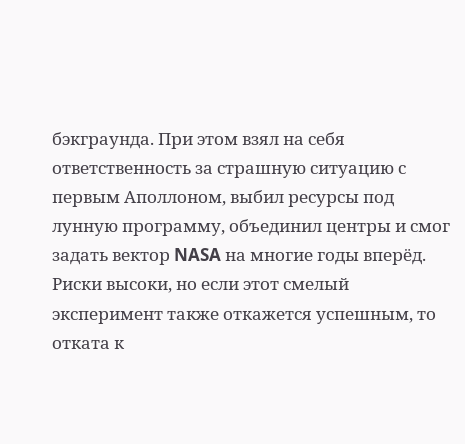бэкграунда. При этом взял на себя ответственность за страшную ситуацию с первым Аполлоном, выбил ресурсы под лунную программу, объединил центры и смог задать вектор NASA на многие годы вперёд.
Риски высоки, но если этот смелый эксперимент также откажется успешным, то отката к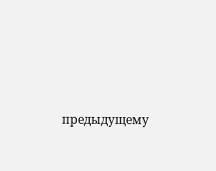предыдущему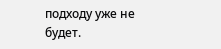подходу уже не будет.